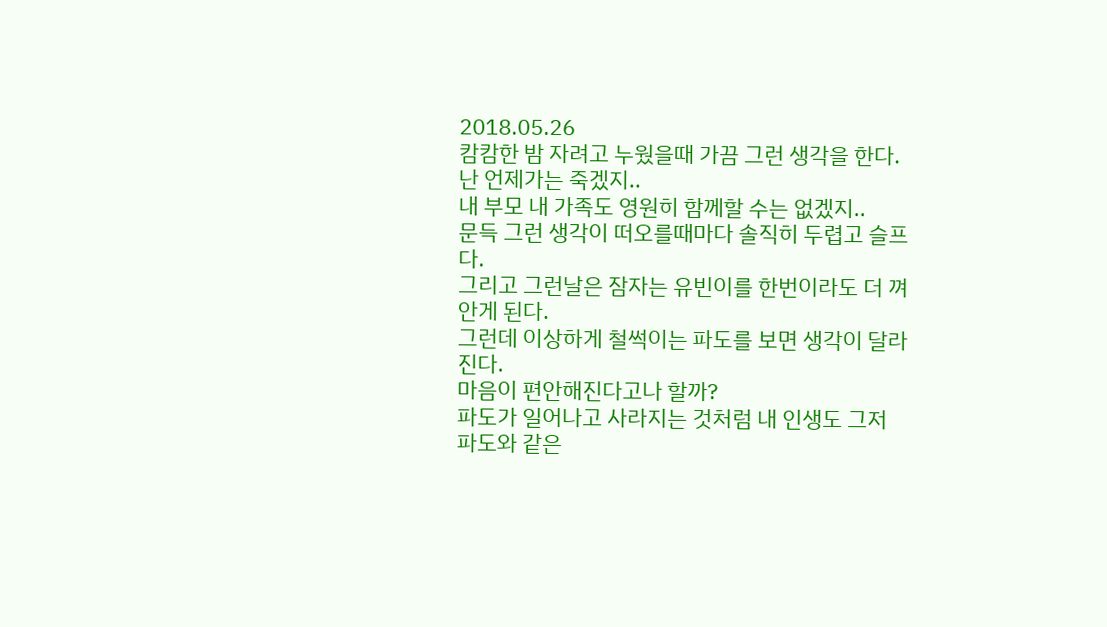2018.05.26
캄캄한 밤 자려고 누웠을때 가끔 그런 생각을 한다.
난 언제가는 죽겠지..
내 부모 내 가족도 영원히 함께할 수는 없겠지..
문득 그런 생각이 떠오를때마다 솔직히 두렵고 슬프다.
그리고 그런날은 잠자는 유빈이를 한번이라도 더 껴안게 된다.
그런데 이상하게 철썩이는 파도를 보면 생각이 달라진다.
마음이 편안해진다고나 할까?
파도가 일어나고 사라지는 것처럼 내 인생도 그저 파도와 같은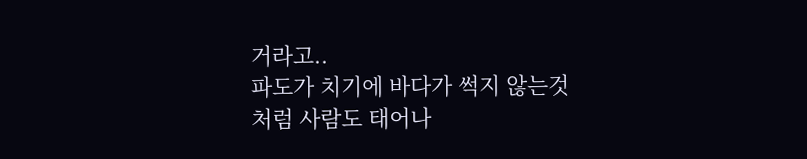거라고..
파도가 치기에 바다가 썩지 않는것처럼 사람도 태어나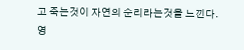고 죽는것이 자연의 순리라는것을 느낀다.
영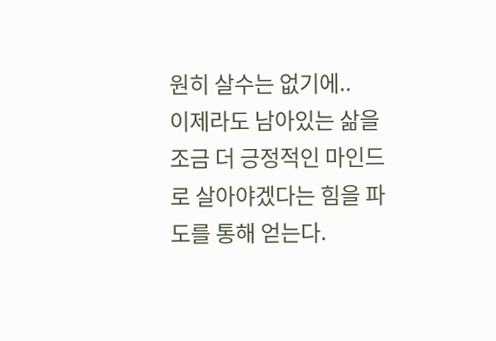원히 살수는 없기에..
이제라도 남아있는 삶을 조금 더 긍정적인 마인드로 살아야겠다는 힘을 파도를 통해 얻는다.